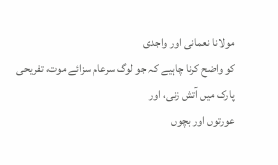مولانا نعمانی اور واجدی
کو واضح کرنا چاہیے کہ جو لوگ سرعام سزائے موت، تفریحی پارک میں آتش زنی، اور
عورتوں اور بچوں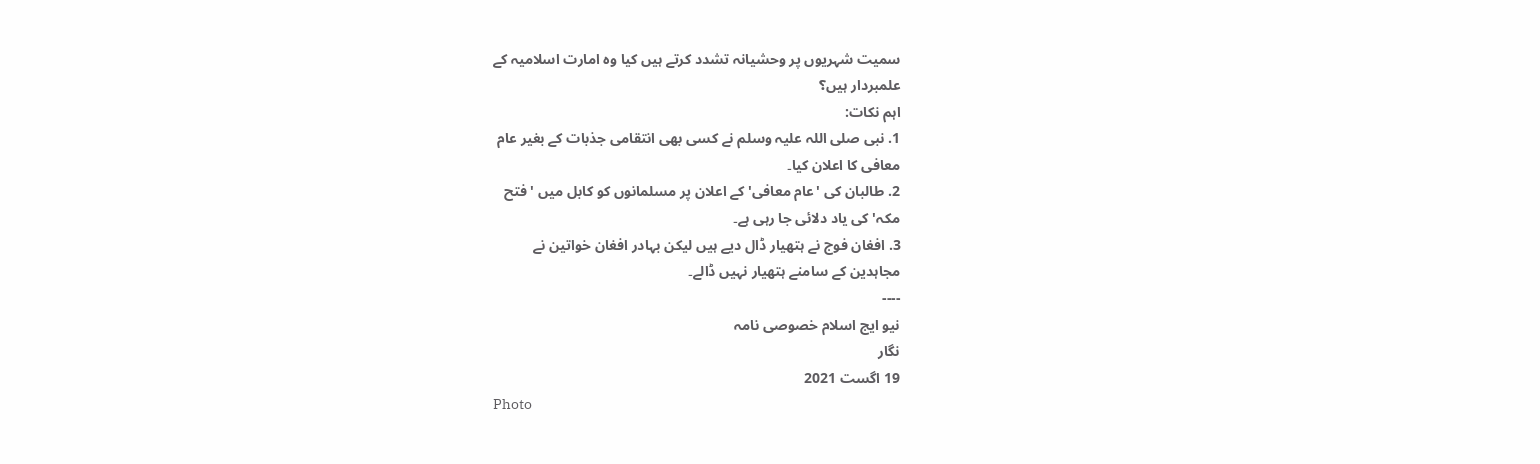سمیت شہریوں پر وحشیانہ تشدد کرتے ہیں کیا وہ امارت اسلامیہ کے
علمبردار ہیں؟
اہم نکات:
1. نبی صلی اللہ علیہ وسلم نے کسی بھی انتقامی جذبات کے بغیر عام
معافی کا اعلان کیا۔
2. طالبان کی 'عام معافی' کے اعلان پر مسلمانوں کو کابل میں 'فتح
مکہ' کی یاد دلائی جا رہی ہے۔
3. افغان فوج نے ہتھیار ڈال دیے ہیں لیکن بہادر افغان خواتین نے
مجاہدین کے سامنے ہتھیار نہیں ڈالے۔
----
نیو ایج اسلام خصوصی نامہ
نگار
19 اگست 2021
Photo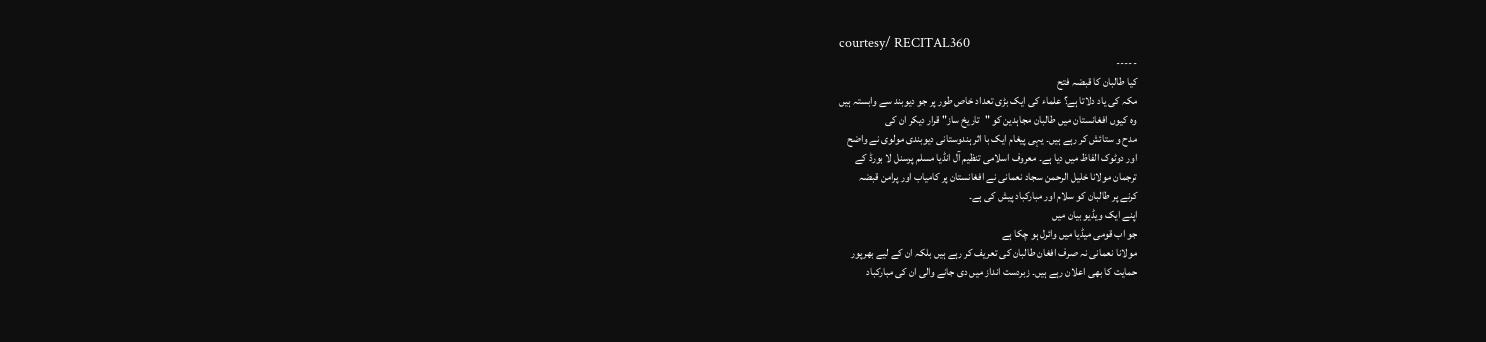courtesy/ RECITAL360
-----
کیا طالبان کا قبضہ فتح
مکہ کی یاد دلاتا ہے؟ علماء کی ایک بڑی تعداد خاص طور پر جو دیوبند سے وابستہ ہیں
وہ کیوں افغانستان میں طالبان مجاہدین کو "تاریخ ساز" قرار دیکر ان کی
مدح و ستائش کر رہے ہیں۔ یہی پیغام ایک با اثر ہندوستانی دیوبندی مولوی نے واضح
اور دوٹوک الفاظ میں دیا ہے۔ معروف اسلامی تنظیم آل انڈیا مسلم پرسنل لا بورڈ کے
ترجمان مولانا خلیل الرحمن سجاد نعمانی نے افغانستان پر کامیاب اور پرامن قبضہ
کرنے پر طالبان کو سلام اور مبارکباد پیش کی ہے۔
اپنے ایک ویڈیو بیان میں
جو اب قومی میڈیا میں وائرل ہو چکا ہے
مولانا نعمانی نہ صرف افغان طالبان کی تعریف کر رہے ہیں بلکہ ان کے لیے بھرپور
حمایت کا بھی اعلان رہے ہیں۔ زبردست انداز میں دی جانے والی ان کی مبارکباد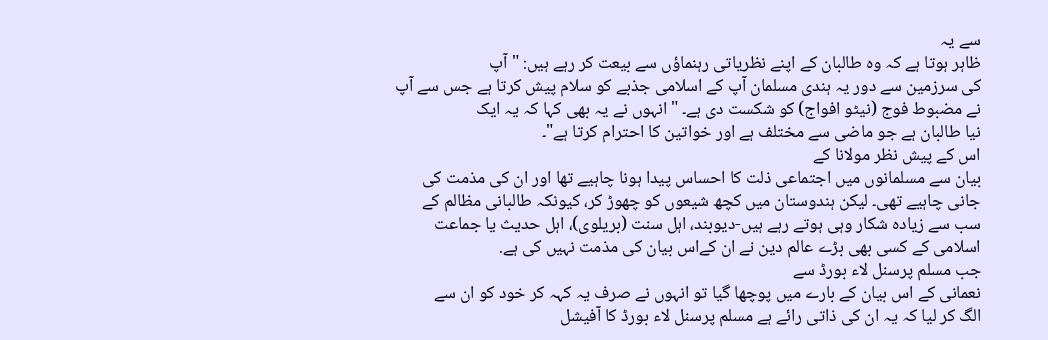سے یہ
ظاہر ہوتا ہے کہ وہ طالبان کے اپنے نظریاتی رہنماؤں سے بیعت کر رہے ہیں: "آپ
کی سرزمین سے دور یہ ہندی مسلمان آپ کے اسلامی جذبے کو سلام پیش کرتا ہے جس سے آپ
نے مضبوط فوج (نیٹو افواج) کو شکست دی ہے۔ " انہوں نے یہ بھی کہا کہ یہ ایک
نیا طالبان ہے جو ماضی سے مختلف ہے اور خواتین کا احترام کرتا ہے"۔
اس کے پیش نظر مولانا کے
بیان سے مسلمانوں میں اجتماعی ذلت کا احساس پیدا ہونا چاہیے تھا اور ان کی مذمت کی
جانی چاہیے تھی۔ لیکن ہندوستان میں کچھ شیعوں کو چھوڑ کر، کیونکہ طالبانی مظالم کے
سب سے زیادہ شکار وہی ہوتے رہے ہیں-دیوبند، اہل سنت (بریلوی)، اہل حدیث یا جماعت
اسلامی کے کسی بھی بڑے عالم دین نے ان کےاس بیان کی مذمت نہیں کی ہے.
جب مسلم پرسنل لاء بورڈ سے
نعمانی کے اس بیان کے بارے میں پوچھا گیا تو انہوں نے صرف یہ کہہ کر خود کو ان سے
الگ کر لیا کہ یہ ان کی ذاتی رائے ہے مسلم پرسنل لاء بورڈ کا آفیشل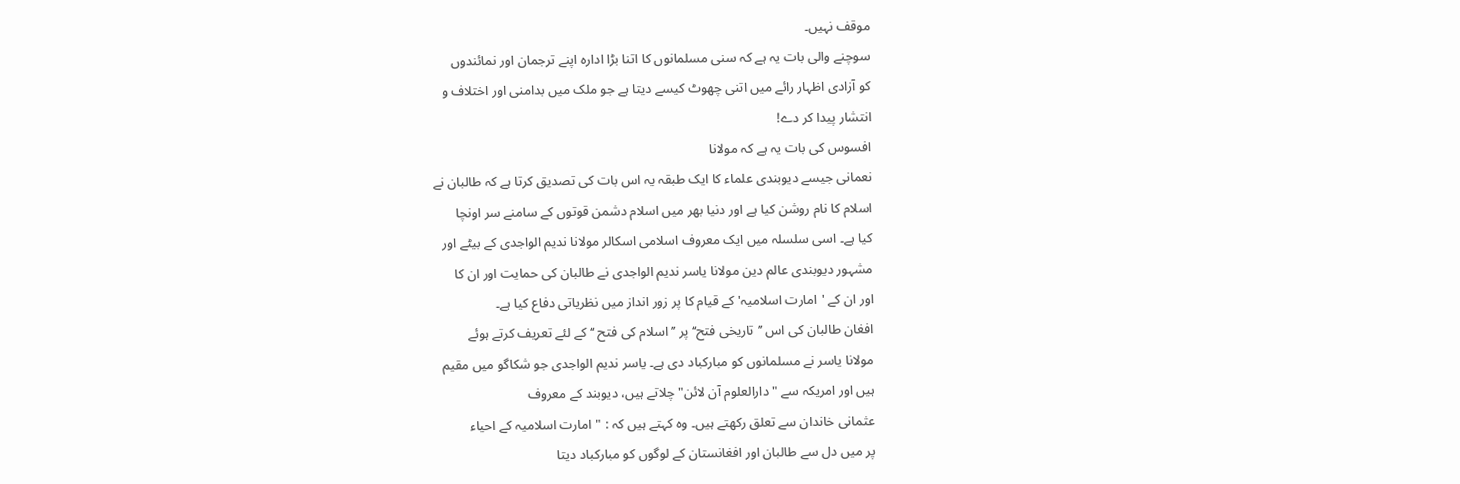موقف نہیں۔
سوچنے والی بات یہ ہے کہ سنی مسلمانوں کا اتنا بڑا ادارہ اپنے ترجمان اور نمائندوں
کو آزادی اظہار رائے میں اتنی چھوٹ کیسے دیتا ہے جو ملک میں بدامنی اور اختلاف و
انتشار پیدا کر دے!
افسوس کی بات یہ ہے کہ مولانا
نعمانی جیسے دیوبندی علماء کا ایک طبقہ یہ اس بات کی تصدیق کرتا ہے کہ طالبان نے
اسلام کا نام روشن کیا ہے اور دنیا بھر میں اسلام دشمن قوتوں کے سامنے سر اونچا
کیا ہے۔ اسی سلسلہ میں ایک معروف اسلامی اسکالر مولانا ندیم الواجدی کے بیٹے اور
مشہور دیوبندی عالم دین مولانا یاسر ندیم الواجدی نے طالبان کی حمایت اور ان کا
اور ان کے 'امارت اسلامیہ' کے قیام کا پر زور انداز میں نظریاتی دفاع کیا ہے۔
افغان طالبان کی اس ’’تاریخی فتح‘‘ پر ’’ اسلام کی فتح ‘‘ کے لئے تعریف کرتے ہوئے
مولانا یاسر نے مسلمانوں کو مبارکباد دی ہے۔ یاسر ندیم الواجدی جو شکاگو میں مقیم
ہیں اور امریکہ سے "دارالعلوم آن لائن" چلاتے ہیں، دیوبند کے معروف
عثمانی خاندان سے تعلق رکھتے ہیں۔ وہ کہتے ہیں کہ : "امارت اسلامیہ کے احیاء
پر میں دل سے طالبان اور افغانستان کے لوگوں کو مبارکباد دیتا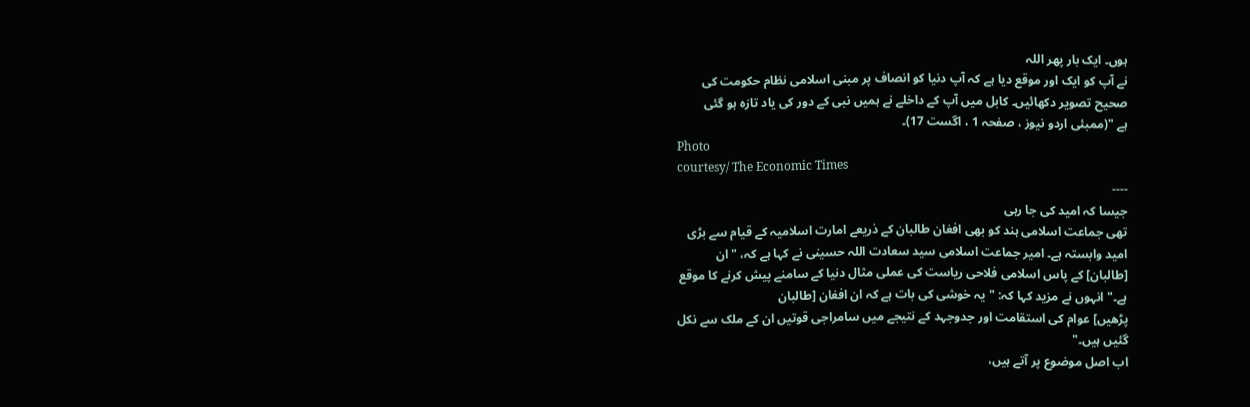ہوں۔ ایک بار پھر اللہ
نے آپ کو ایک اور موقع دیا ہے کہ آپ دنیا کو انصاف پر مبنی اسلامی نظام حکومت کی
صحیح تصویر دکھائیں۔ کابل میں آپ کے داخلے نے ہمیں نبی کے دور کی یاد تازہ ہو گئی
ہے "(ممبئی اردو نیوز ، صفحہ 1 ، اگست 17)۔
Photo
courtesy/ The Economic Times
----
جیسا کہ امید کی جا رہی
تھی جماعت اسلامی ہند کو بھی افغان طالبان کے ذریعے امارت اسلامیہ کے قیام سے بڑی
امید وابستہ ہے۔ امیر جماعت اسلامی سید سعادت اللہ حسینی نے کہا ہے کہ، "ان
[طالبان] کے پاس اسلامی فلاحی ریاست کی عملی مثال دنیا کے سامنے پیش کرنے کا موقع
ہے۔" انہوں نے مزید کہا کہ: "یہ خوشی کی بات ہے کہ ان افغان [طالبان
پڑھیں] عوام کی استقامت اور جدوجہد کے نتیجے میں سامراجی قوتیں ان کے ملک سے نکل
گئیں ہیں۔"
اب اصل موضوع پر آتے ہیں،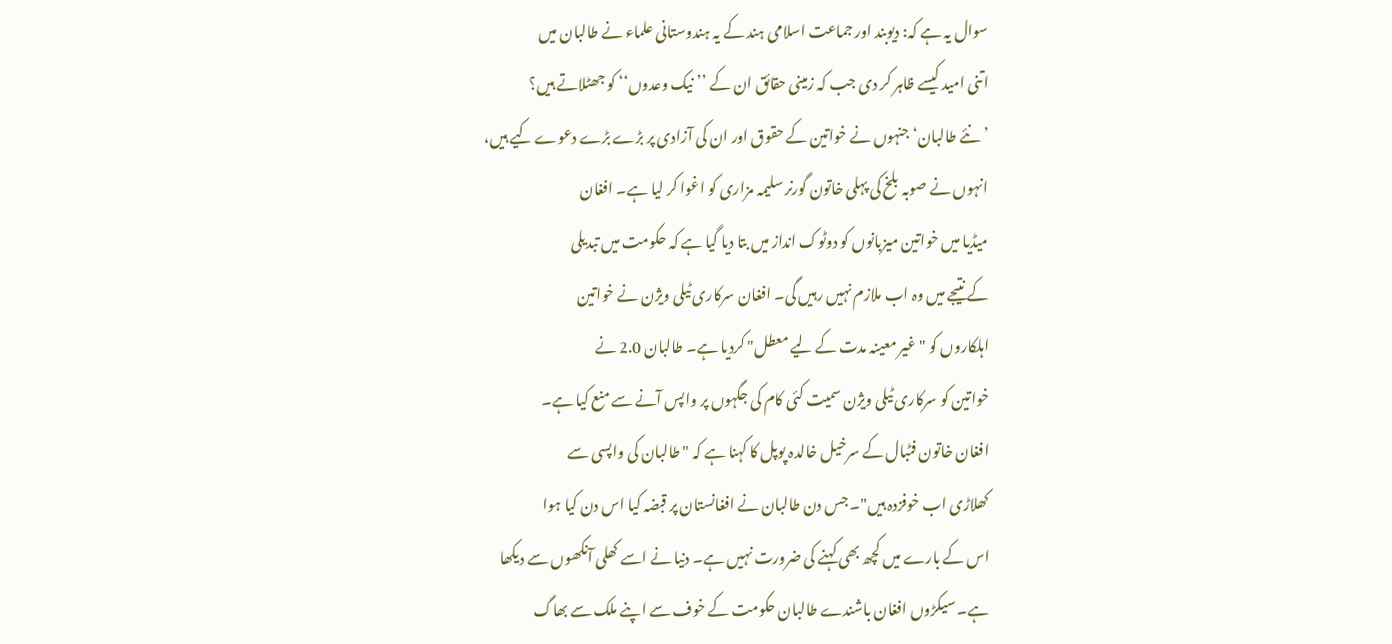سوال یہ ہے کہ: دیوبند اور جماعت اسلامی ہند کے یہ ہندوستانی علماء نے طالبان میں
اتنی امید کیسے ظاہر کر دی جب کہ زمینی حقائق ان کے ’’نیک وعدوں‘‘ کو جھٹلاتے ہیں؟
’نئے طالبان‘ جنہوں نے خواتین کے حقوق اور ان کی آزادی پر بڑے بڑے دعوے کیے ہیں،
انہوں نے صوبہ بلخ کی پہلی خاتون گورنر سلیمہ مزاری کو اغوا کر لیا ہے۔ افغان
میڈیا میں خواتین میزبانوں کو دوٹوک انداز میں بتا دیا گیا ہے کہ حکومت میں تبدیلی
کے نتیجے میں وہ اب ملازم نہیں رہیں گی۔ افغان سرکاری ٹیلی ویژن نے خواتین
اہلکاروں کو "غیر معینہ مدت کے لیے معطل" کردیا ہے۔ طالبان 2.0 نے
خواتین کو سرکاری ٹیلی ویژن سمیت کئی کام کی جگہوں پر واپس آنے سے منع کیا ہے۔
افغان خاتون فٹبال کے سرخیل خالدہ پوپل کا کہنا ہے کہ "طالبان کی واپسی سے
کھلاڑی اب خوفزدہ ہیں"۔ جس دن طالبان نے افغانستان پر قبضہ کیا اس دن کیا ہوا
اس کے بارے میں کچھ بھی کہنے کی ضرورت نہیں ہے۔ دنیا نے اسے کھلی آنکھوں سے دیکھا
ہے۔ سیکڑوں افغان باشندے طالبان حکومت کے خوف سے اپنے ملک سے بھاگ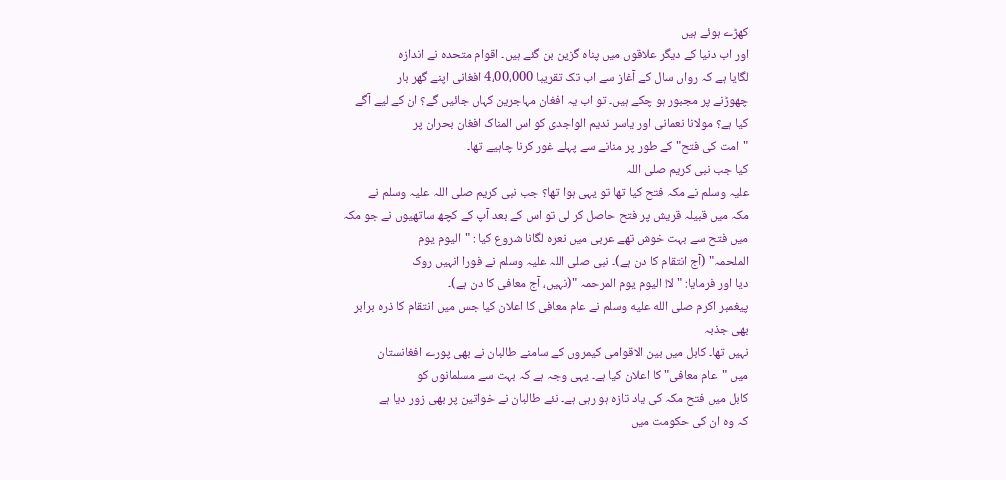کھڑے ہوئے ہیں
اور اب دنیا کے دیگر علاقوں میں پناہ گزین بن گئے ہیں۔ اقوام متحدہ نے اندازہ
لگایا ہے کہ رواں سال کے آغاز سے اب تک تقریبا 4،00،000 افغانی اپنے گھر بار
چھوڑنے پر مجبور ہو چکے ہیں۔ تو اب یہ افغان مہاجرین کہاں جائیں گے؟ ان کے لیے آگے
کیا ہے؟ مولانا نعمانی اور یاسر ندیم الواجدی کو اس المناک افغان بحران پر
"امت کی فتح" کے طور پر منانے سے پہلے غور کرنا چاہیے تھا۔
کیا جب نبی کریم صلی اللہ
علیہ وسلم نے مکہ فتح کیا تھا تو یہی ہوا تھا؟ جب نبی کریم صلی اللہ علیہ وسلم نے
مکہ میں قبیلہ قریش پر فتح حاصل کر لی تو اس کے بعد آپ کے کچھ ساتھیوں نے جو مکہ
میں فتح سے بہت خوش تھے عربی میں نعرہ لگانا شروع کیا : "الیوم یوم
الملحمہ" (آج انتقام کا دن ہے)۔ نبی صلی اللہ علیہ وسلم نے فورا انہیں روک
دیا اور فرمایا: "لا! الیوم یوم المرحمہ "(نہیں، آج معافی کا دن ہے)۔
پیغمبر اکرم صلى الله عليه وسلم نے عام معافی کا اعلان کیا جس میں انتقام کا ذرہ برابر بھی جذبہ
نہیں تھا۔ کابل میں بین الاقوامی کیمروں کے سامنے طالبان نے بھی پورے افغانستان
میں "عام معافی" کا اعلان کیا ہے۔ یہی وجہ ہے کہ بہت سے مسلمانوں کو
کابل میں فتح مکہ کی یاد تازہ ہو رہی ہے۔ نئے طالبان نے خواتین پر بھی زور دیا ہے
کہ وہ ان کی حکومت میں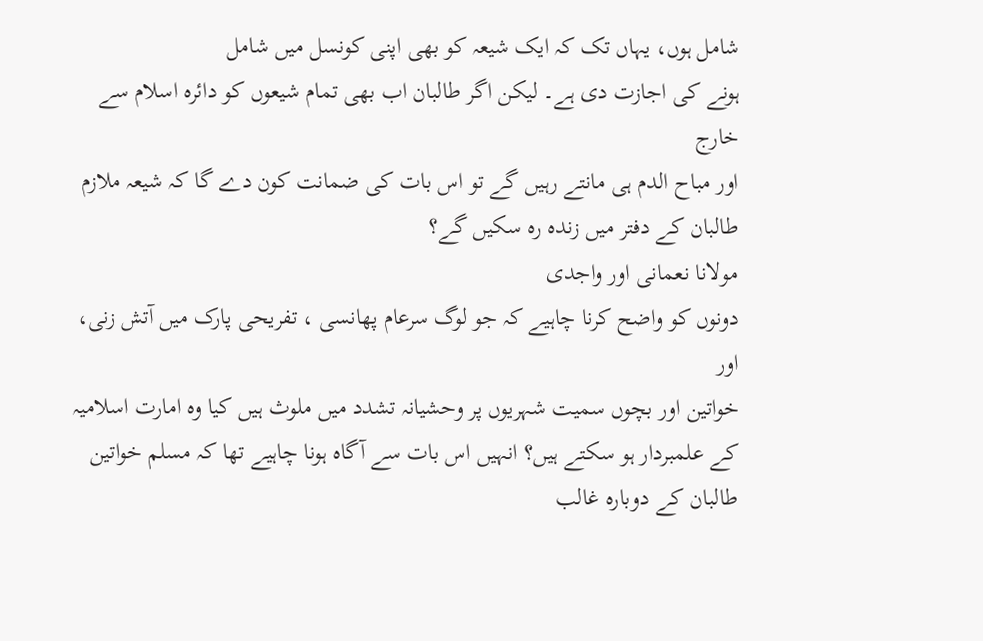شامل ہوں، یہاں تک کہ ایک شیعہ کو بھی اپنی کونسل میں شامل
ہونے کی اجازت دی ہے۔ لیکن اگر طالبان اب بھی تمام شیعوں کو دائرہ اسلام سے خارج
اور مباح الدم ہی مانتے رہیں گے تو اس بات کی ضمانت کون دے گا کہ شیعہ ملازم
طالبان کے دفتر میں زندہ رہ سکیں گے؟
مولانا نعمانی اور واجدی
دونوں کو واضح کرنا چاہیے کہ جو لوگ سرعام پھانسی ، تفریحی پارک میں آتش زنی، اور
خواتین اور بچوں سمیت شہریوں پر وحشیانہ تشدد میں ملوث ہیں کیا وہ امارت اسلامیہ
کے علمبردار ہو سکتے ہیں؟ انہیں اس بات سے آگاہ ہونا چاہیے تھا کہ مسلم خواتین
طالبان کے دوبارہ غالب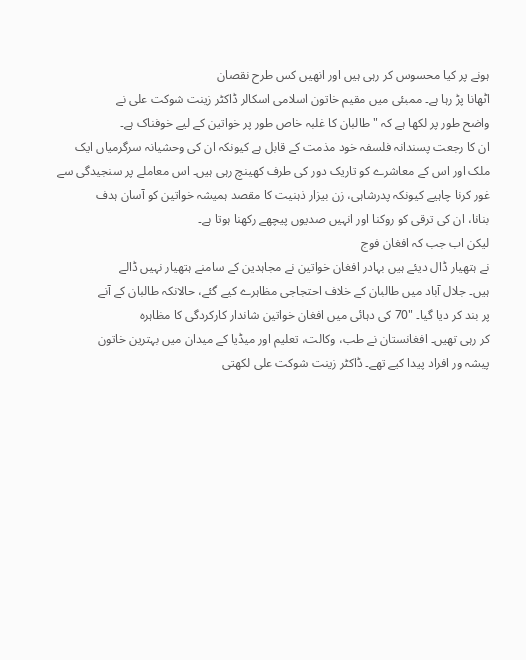ہونے پر کیا محسوس کر رہی ہیں اور انھیں کس طرح نقصان
اٹھانا پڑ رہا ہے۔ ممبئی میں مقیم خاتون اسلامی اسکالر ڈاکٹر زینت شوکت علی نے
واضح طور پر لکھا ہے کہ "طالبان کا غلبہ خاص طور پر خواتین کے لیے خوفناک ہے۔
ان کا رجعت پسندانہ فلسفہ خود مذمت کے قابل ہے کیونکہ ان کی وحشیانہ سرگرمیاں ایک
ملک اور اس کے معاشرے کو تاریک دور کی طرف کھینچ رہی ہیں۔ اس معاملے پر سنجیدگی سے
غور کرنا چاہیے کیونکہ پدرشاہی، زن بیزار ذہنیت کا مقصد ہمیشہ خواتین کو آسان ہدف
بنانا، ان کی ترقی کو روکنا اور انہیں صدیوں پیچھے رکھنا ہوتا ہے۔
لیکن اب جب کہ افغان فوج
نے ہتھیار ڈال دیئے ہیں بہادر افغان خواتین نے مجاہدین کے سامنے ہتھیار نہیں ڈالے
ہیں۔ جلال آباد میں طالبان کے خلاف احتجاجی مظاہرے کیے گئے، حالانکہ طالبان کے آنے
پر بند کر دیا گیا۔ "70 کی دہائی میں افغان خواتین شاندار کارکردگی کا مظاہرہ
کر رہی تھیں۔ افغانستان نے طب، وکالت، تعلیم اور میڈیا کے میدان میں بہترین خاتون
پیشہ ور افراد پیدا کیے تھے۔ ڈاکٹر زینت شوکت علی لکھتی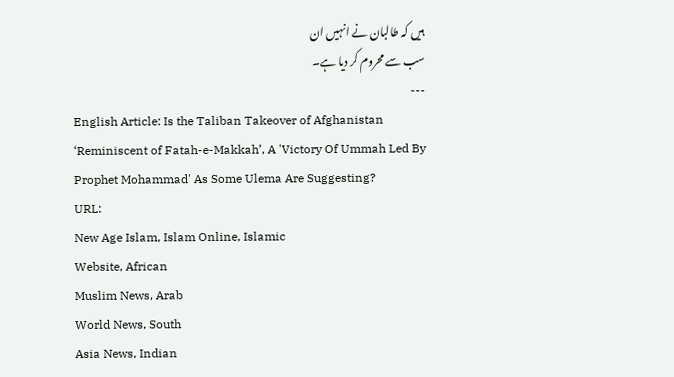ہیں کہ طالبان نے انہیں ان
سب سے محروم کر دیا ہے۔
---
English Article: Is the Taliban Takeover of Afghanistan ‘Reminiscent of Fatah-e-Makkah’, A 'Victory Of Ummah Led By Prophet Mohammad' As Some Ulema Are Suggesting?
URL:
New Age Islam, Islam Online, Islamic
Website, African
Muslim News, Arab
World News, South
Asia News, Indian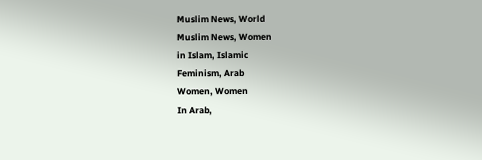Muslim News, World
Muslim News, Women
in Islam, Islamic
Feminism, Arab
Women, Women
In Arab,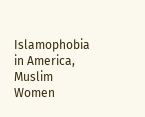Islamophobia
in America, Muslim
Women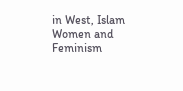in West, Islam
Women and Feminism